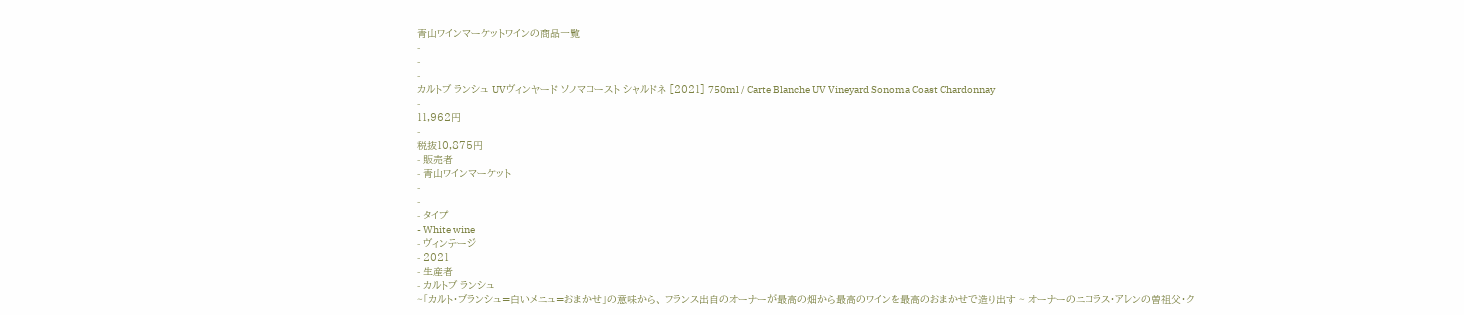青山ワインマーケットワインの商品一覧
-
-
-
カルトブ ランシュ UVヴィンヤード ソノマコースト シャルドネ [2021] 750ml / Carte Blanche UV Vineyard Sonoma Coast Chardonnay
-
11,962円
-
税抜10,875円
- 販売者
- 青山ワインマーケット
-
-
- タイプ
- White wine
- ヴィンテージ
- 2021
- 生産者
- カルトブ ランシュ
~「カルト・ブランシュ=白いメニュ=おまかせ」の意味から、 フランス出自のオーナーが最高の畑から最高のワインを最高のおまかせで造り出す ~ オーナーのニコラス・アレンの曽祖父・ク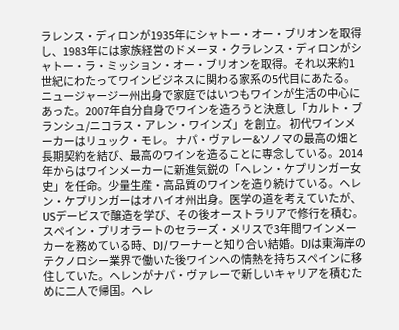ラレンス・ディロンが1935年にシャトー・オー・ブリオンを取得し、1983年には家族経営のドメーヌ・クラレンス・ディロンがシャトー・ラ・ミッション・オー・ブリオンを取得。それ以来約1世紀にわたってワインビジネスに関わる家系の5代目にあたる。ニュージャージー州出身で家庭ではいつもワインが生活の中心にあった。2007年自分自身でワインを造ろうと決意し「カルト・ブランシュ/ニコラス・アレン・ワインズ」を創立。 初代ワインメーカーはリュック・モレ。 ナパ・ヴァレー&ソノマの最高の畑と長期契約を結び、最高のワインを造ることに専念している。2014年からはワインメーカーに新進気鋭の「ヘレン・ケプリンガー女史」を任命。少量生産・高品質のワインを造り続けている。ヘレン・ケプリンガーはオハイオ州出身。医学の道を考えていたが、USデービスで醸造を学び、その後オーストラリアで修行を積む。スペイン・プリオラートのセラーズ・メリスで3年間ワインメーカーを務めている時、DJ/ワーナーと知り合い結婚。DJは東海岸のテクノロシー業界で働いた後ワインへの情熱を持ちスペインに移住していた。ヘレンがナパ・ヴァレーで新しいキャリアを積むために二人で帰国。ヘレ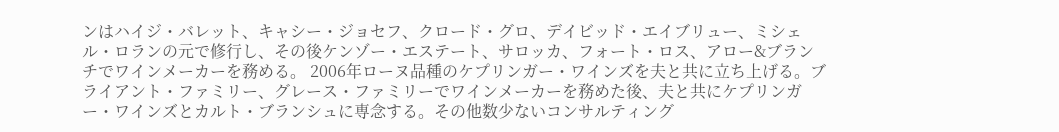ンはハイジ・バレット、キャシー・ジョセフ、クロード・グロ、デイビッド・エイブリュー、ミシェル・ロランの元で修行し、その後ケンゾー・エステート、サロッカ、フォート・ロス、アロー&ブランチでワインメーカーを務める。 2006年ローヌ品種のケプリンガー・ワインズを夫と共に立ち上げる。ブライアント・ファミリー、グレース・ファミリーでワインメーカーを務めた後、夫と共にケプリンガー・ワインズとカルト・ブランシュに専念する。その他数少ないコンサルティング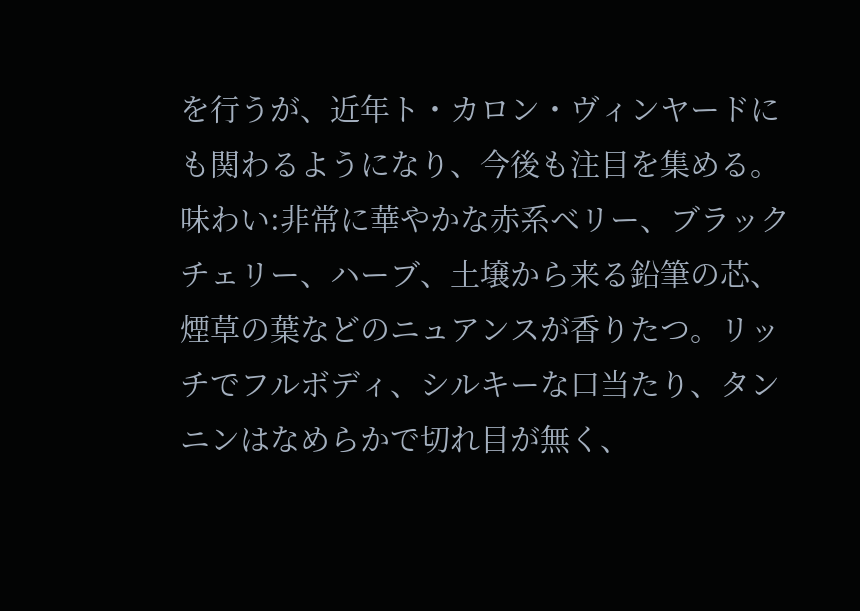を行うが、近年ト・カロン・ヴィンヤードにも関わるようになり、今後も注目を集める。 味わい:非常に華やかな赤系ベリー、ブラックチェリー、ハーブ、土壌から来る鉛筆の芯、煙草の葉などのニュアンスが香りたつ。リッチでフルボディ、シルキーな口当たり、タンニンはなめらかで切れ目が無く、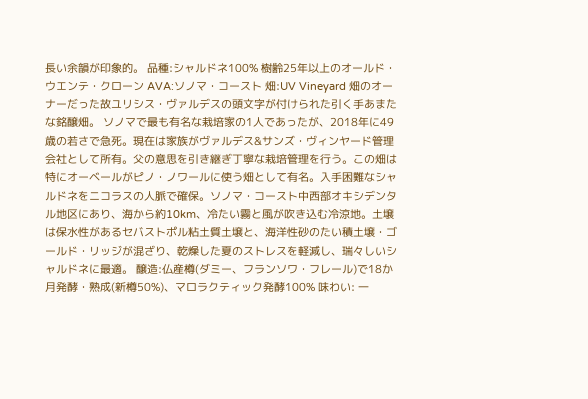長い余韻が印象的。 品種:シャルドネ100% 樹齢25年以上のオールド・ウエンテ・クローン AVA:ソノマ・コースト 畑:UV Vineyard 畑のオーナーだった故ユリシス・ヴァルデスの頭文字が付けられた引く手あまたな銘醸畑。 ソノマで最も有名な栽培家の1人であったが、2018年に49歳の若さで急死。現在は家族がヴァルデス&サンズ・ヴィンヤード管理会社として所有。父の意思を引き継ぎ丁寧な栽培管理を行う。この畑は特にオーベールがピノ・ノワールに使う畑として有名。入手困難なシャルドネをニコラスの人脈で確保。ソノマ・コースト中西部オキシデンタル地区にあり、海から約10km、冷たい霧と風が吹き込む冷涼地。土壌は保水性があるセバストポル粘土質土壌と、海洋性砂のたい積土壌・ゴールド・リッジが混ざり、乾燥した夏のストレスを軽減し、瑞々しいシャルドネに最適。 醸造:仏産樽(ダミー、フランソワ・フレール)で18か月発酵・熟成(新樽50%)、マロラクティック発酵100% 味わい: 一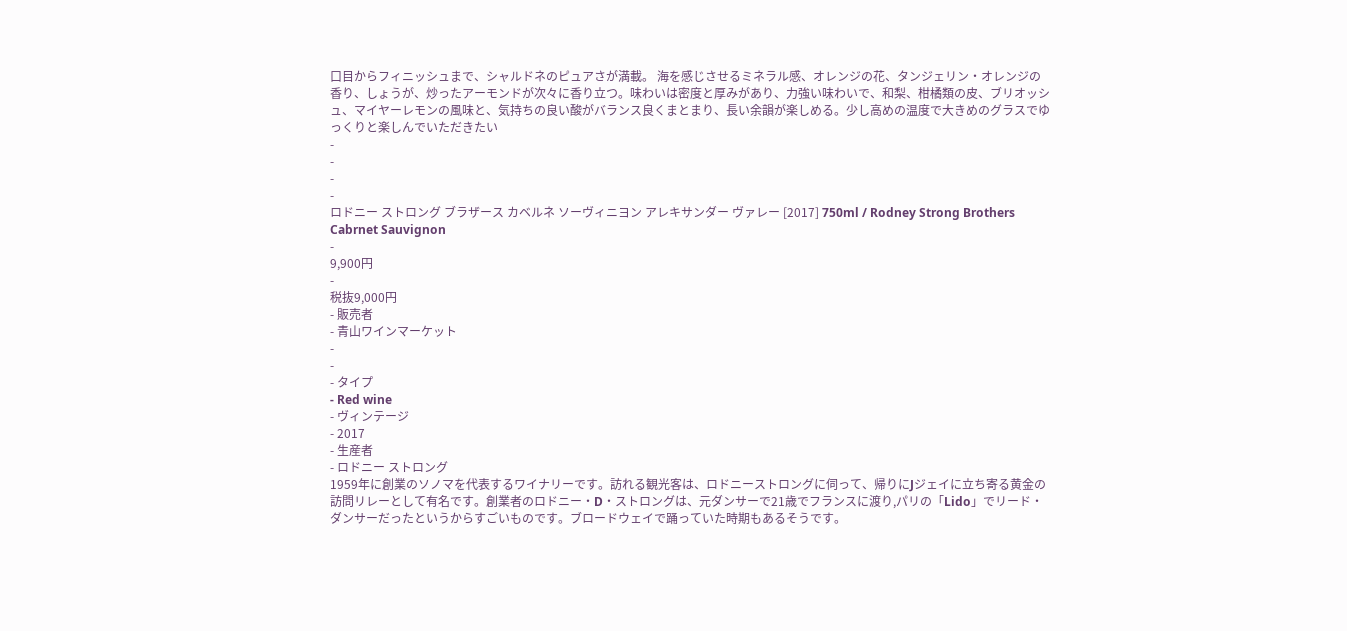口目からフィニッシュまで、シャルドネのピュアさが満載。 海を感じさせるミネラル感、オレンジの花、タンジェリン・オレンジの香り、しょうが、炒ったアーモンドが次々に香り立つ。味わいは密度と厚みがあり、力強い味わいで、和梨、柑橘類の皮、ブリオッシュ、マイヤーレモンの風味と、気持ちの良い酸がバランス良くまとまり、長い余韻が楽しめる。少し高めの温度で大きめのグラスでゆっくりと楽しんでいただきたい
-
-
-
-
ロドニー ストロング ブラザース カベルネ ソーヴィニヨン アレキサンダー ヴァレー [2017] 750ml / Rodney Strong Brothers Cabrnet Sauvignon
-
9,900円
-
税抜9,000円
- 販売者
- 青山ワインマーケット
-
-
- タイプ
- Red wine
- ヴィンテージ
- 2017
- 生産者
- ロドニー ストロング
1959年に創業のソノマを代表するワイナリーです。訪れる観光客は、ロドニーストロングに伺って、帰りにJジェイに立ち寄る黄金の訪問リレーとして有名です。創業者のロドニー・D・ストロングは、元ダンサーで21歳でフランスに渡り,パリの「Lido」でリード・ダンサーだったというからすごいものです。ブロードウェイで踊っていた時期もあるそうです。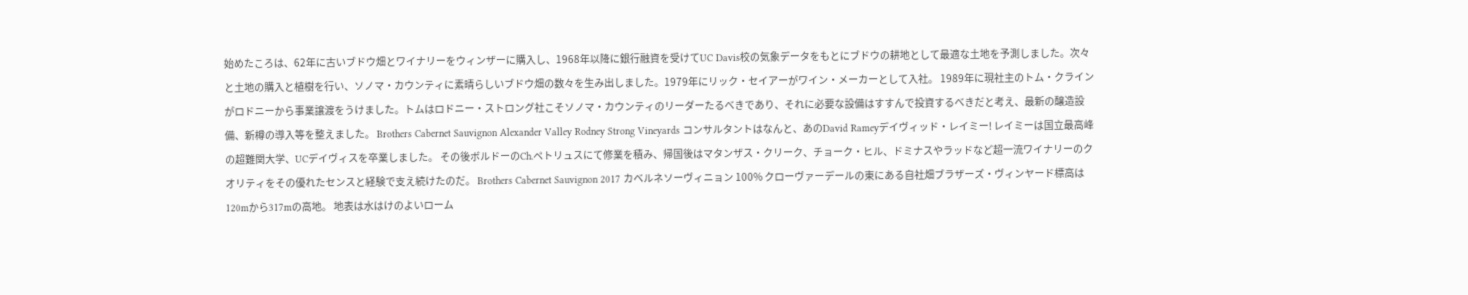始めたころは、62年に古いブドウ畑とワイナリーをウィンザーに購入し、1968年以降に銀行融資を受けてUC Davis校の気象データをもとにブドウの耕地として最適な土地を予測しました。次々と土地の購入と植樹を行い、ソノマ・カウンティに素晴らしいブドウ畑の数々を生み出しました。1979年にリック・セイアーがワイン・メーカーとして入社。 1989年に現社主のトム・クラインがロドニーから事業譲渡をうけました。トムはロドニー・ストロング社こそソノマ・カウンティのリーダーたるべきであり、それに必要な設備はすすんで投資するべきだと考え、最新の醸造設備、新樽の導入等を整えました。 Brothers Cabernet Sauvignon Alexander Valley Rodney Strong Vineyards コンサルタントはなんと、あのDavid Rameyデイヴィッド・レイミー! レイミーは国立最高峰の超難関大学、UCデイヴィスを卒業しました。 その後ボルドーのCh.ペトリュスにて修業を積み、帰国後はマタンザス・クリーク、チョーク・ヒル、ドミナスやラッドなど超一流ワイナリーのクオリティをその優れたセンスと経験で支え続けたのだ。 Brothers Cabernet Sauvignon 2017 カベルネソーヴィニョン 100% クローヴァーデールの東にある自社畑ブラザーズ・ヴィンヤード標高は120mから317mの高地。 地表は水はけのよいローム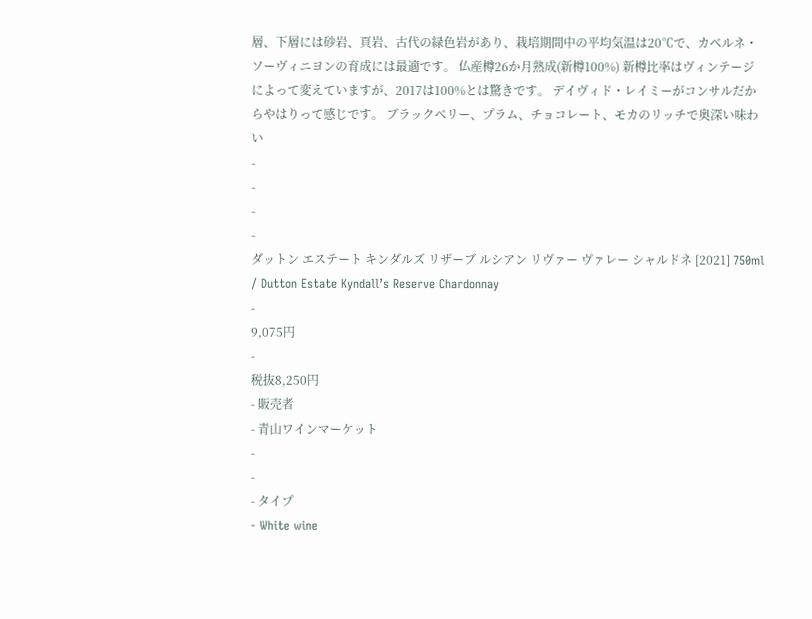層、下層には砂岩、頁岩、古代の緑色岩があり、栽培期間中の平均気温は20℃で、カベルネ・ソーヴィニヨンの育成には最適です。 仏産樽26か月熟成(新樽100%) 新樽比率はヴィンテージによって変えていますが、2017は100%とは驚きです。 デイヴィド・レイミーがコンサルだからやはりって感じです。 ブラックベリー、プラム、チョコレート、モカのリッチで奥深い味わい
-
-
-
-
ダットン エステート キンダルズ リザーブ ルシアン リヴァー ヴァレー シャルドネ [2021] 750ml / Dutton Estate Kyndall’s Reserve Chardonnay
-
9,075円
-
税抜8,250円
- 販売者
- 青山ワインマーケット
-
-
- タイプ
- White wine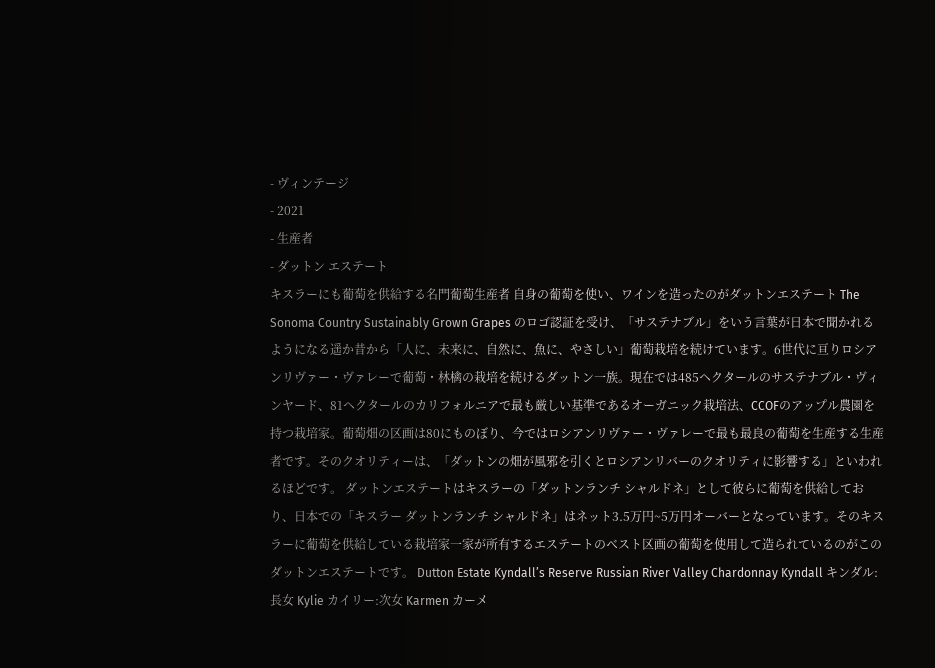- ヴィンテージ
- 2021
- 生産者
- ダットン エステート
キスラーにも葡萄を供給する名門葡萄生産者 自身の葡萄を使い、ワインを造ったのがダットンエステート The Sonoma Country Sustainably Grown Grapes のロゴ認証を受け、「サステナブル」をいう言葉が日本で聞かれるようになる遥か昔から「人に、未来に、自然に、魚に、やさしい」葡萄栽培を続けています。6世代に亘りロシアンリヴァー・ヴァレーで葡萄・林檎の栽培を続けるダットン一族。現在では485ヘクタールのサステナブル・ヴィンヤード、81ヘクタールのカリフォルニアで最も厳しい基準であるオーガニック栽培法、CCOFのアップル農園を持つ栽培家。葡萄畑の区画は80にものぼり、今ではロシアンリヴァー・ヴァレーで最も最良の葡萄を生産する生産者です。そのクオリティーは、「ダットンの畑が風邪を引くとロシアンリバーのクオリティに影響する」といわれるほどです。 ダットンエステートはキスラーの「ダットンランチ シャルドネ」として彼らに葡萄を供給しており、日本での「キスラー ダットンランチ シャルドネ」はネット3.5万円~5万円オーバーとなっています。そのキスラーに葡萄を供給している栽培家一家が所有するエステートのベスト区画の葡萄を使用して造られているのがこのダットンエステートです。 Dutton Estate Kyndall’s Reserve Russian River Valley Chardonnay Kyndall キンダル:長女 Kylie カイリー:次女 Karmen カーメ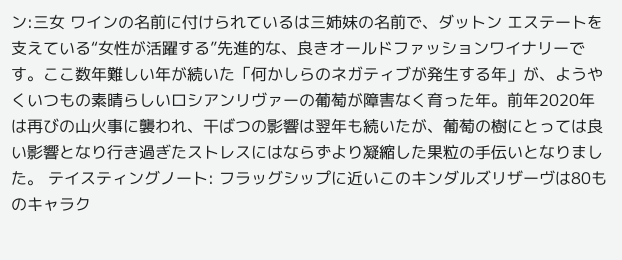ン:三女 ワインの名前に付けられているは三姉妹の名前で、ダットン エステートを支えている“女性が活躍する”先進的な、良きオールドファッションワイナリーです。ここ数年難しい年が続いた「何かしらのネガティブが発生する年」が、ようやくいつもの素晴らしいロシアンリヴァーの葡萄が障害なく育った年。前年2020年は再びの山火事に襲われ、干ばつの影響は翌年も続いたが、葡萄の樹にとっては良い影響となり行き過ぎたストレスにはならずより凝縮した果粒の手伝いとなりました。 テイスティングノート: フラッグシップに近いこのキンダルズリザーヴは80ものキャラク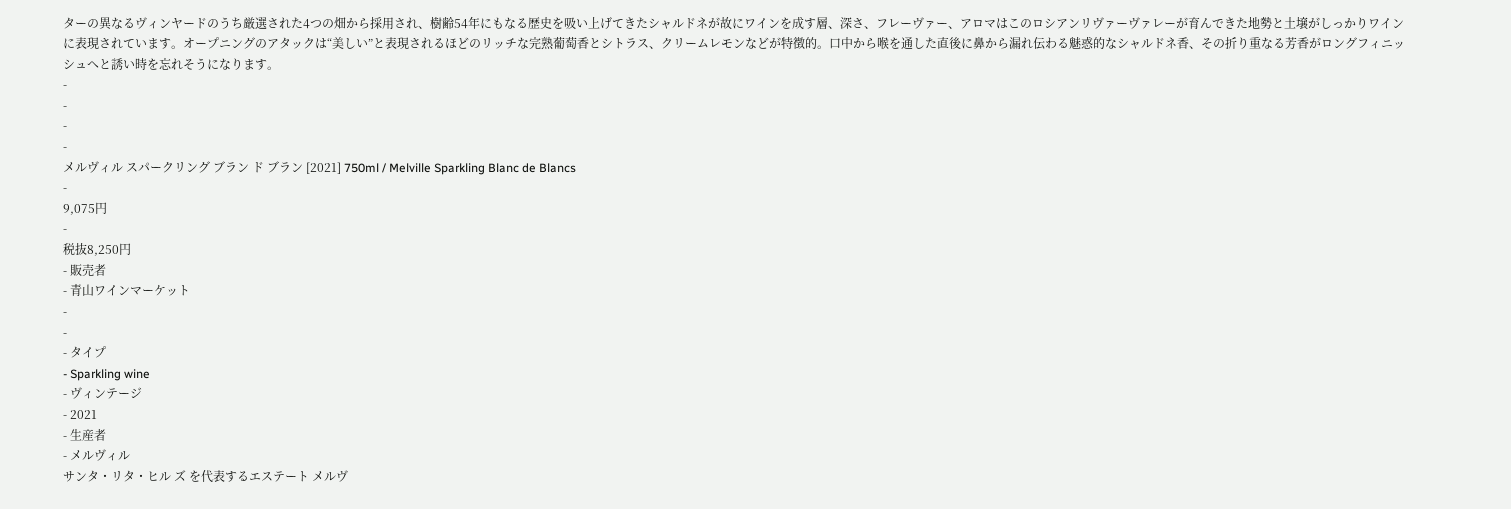ターの異なるヴィンヤードのうち厳選された4つの畑から採用され、樹齢54年にもなる歴史を吸い上げてきたシャルドネが故にワインを成す層、深さ、フレーヴァー、アロマはこのロシアンリヴァーヴァレーが育んできた地勢と土壌がしっかりワインに表現されています。オープニングのアタックは“美しい”と表現されるほどのリッチな完熟葡萄香とシトラス、クリームレモンなどが特徴的。口中から喉を通した直後に鼻から漏れ伝わる魅惑的なシャルドネ香、その折り重なる芳香がロングフィニッシュへと誘い時を忘れそうになります。
-
-
-
-
メルヴィル スパークリング ブラン ド ブラン [2021] 750ml / Melville Sparkling Blanc de Blancs
-
9,075円
-
税抜8,250円
- 販売者
- 青山ワインマーケット
-
-
- タイプ
- Sparkling wine
- ヴィンテージ
- 2021
- 生産者
- メルヴィル
サンタ・リタ・ヒル ズ を代表するエステート メルヴ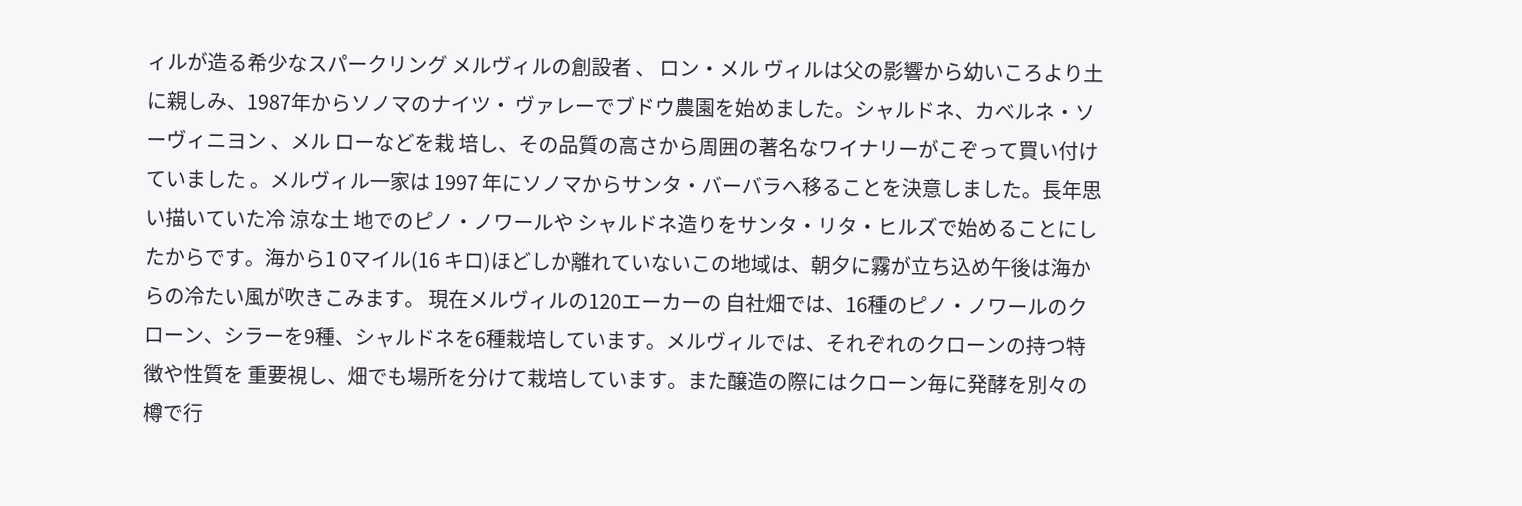ィルが造る希少なスパークリング メルヴィルの創設者 、 ロン・メル ヴィルは父の影響から幼いころより土に親しみ、1987年からソノマのナイツ・ ヴァレーでブドウ農園を始めました。シャルドネ、カベルネ・ソーヴィニヨン 、メル ローなどを栽 培し、その品質の高さから周囲の著名なワイナリーがこぞって買い付けていました 。メルヴィル一家は 1997 年にソノマからサンタ・バーバラへ移ることを決意しました。長年思い描いていた冷 涼な土 地でのピノ・ノワールや シャルドネ造りをサンタ・リタ・ヒルズで始めることにしたからです。海から1 0マイル(16 キロ)ほどしか離れていないこの地域は、朝夕に霧が立ち込め午後は海からの冷たい風が吹きこみます。 現在メルヴィルの120エーカーの 自社畑では、16種のピノ・ノワールのクローン、シラーを9種、シャルドネを6種栽培しています。メルヴィルでは、それぞれのクローンの持つ特徴や性質を 重要視し、畑でも場所を分けて栽培しています。また醸造の際にはクローン毎に発酵を別々の樽で行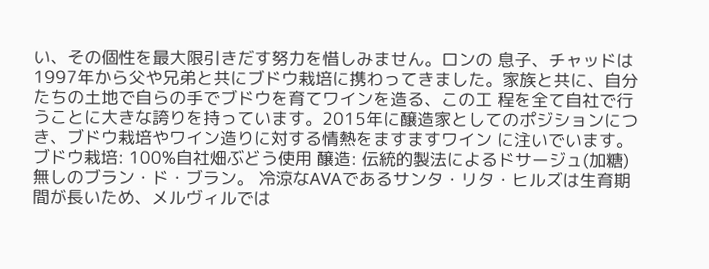い、その個性を最大限引きだす努力を惜しみません。ロンの 息子、チャッドは1997年から父や兄弟と共にブドウ栽培に携わってきました。家族と共に、自分たちの土地で自らの手でブドウを育てワインを造る、この工 程を全て自社で行うことに大きな誇りを持っています。2015年に醸造家としてのポジションにつき、ブドウ栽培やワイン造りに対する情熱をますますワイン に注いでいます。 ブドウ栽培: 100%自社畑ぶどう使用 醸造: 伝統的製法によるドサージュ(加糖)無しのブラン・ド・ブラン。 冷涼なAVAであるサンタ・リタ・ヒルズは生育期間が長いため、メルヴィルでは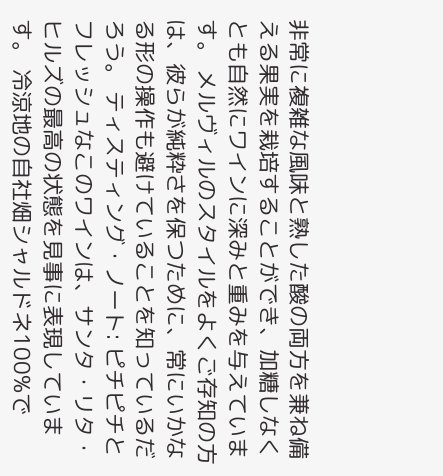非常に複雑な風味と熟した酸の両方を兼ね備える果実を栽培することができ、加糖しなくとも自然にワインに深みと重みを与えています。 メルヴィルのスタイルをよくご存知の方は、彼らが純粋さを保つために、常にいかなる形の操作も避けていることを知っているだろう。 ティスティング・ノート: ピチピチとフレッシュなこのワインは、サンタ・リタ・ヒルズの最高の状態を見事に表現しています。 冷涼地の自社畑シャルドネ100%で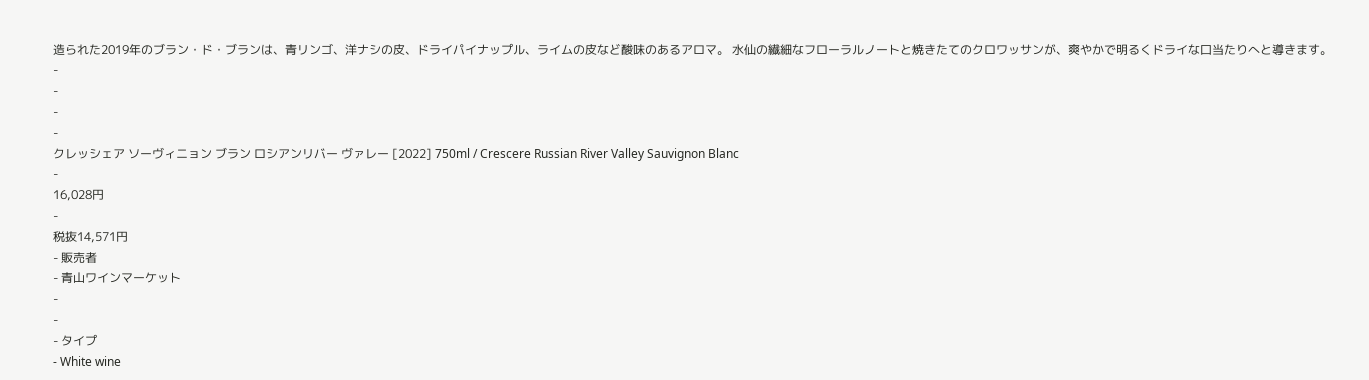造られた2019年のブラン・ド・ブランは、青リンゴ、洋ナシの皮、ドライパイナップル、ライムの皮など酸味のあるアロマ。 水仙の繊細なフローラルノートと焼きたてのクロワッサンが、爽やかで明るくドライな口当たりへと導きます。
-
-
-
-
クレッシェア ソーヴィニョン ブラン ロシアンリバー ヴァレー [2022] 750ml / Crescere Russian River Valley Sauvignon Blanc
-
16,028円
-
税抜14,571円
- 販売者
- 青山ワインマーケット
-
-
- タイプ
- White wine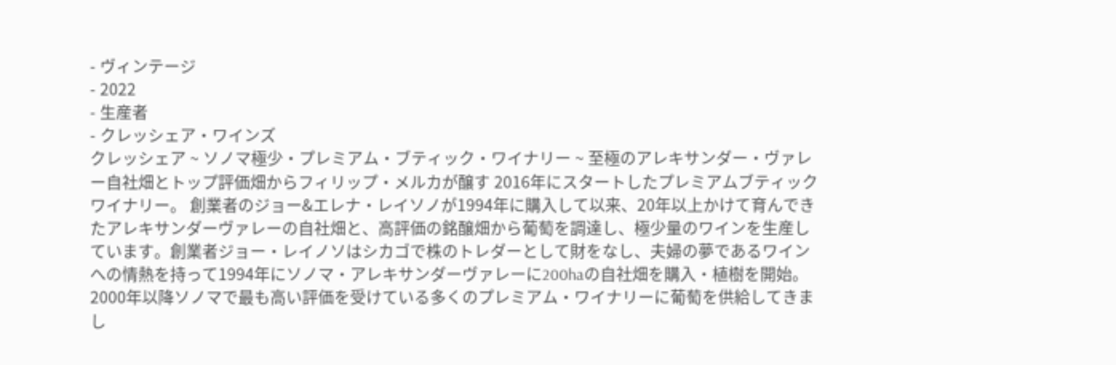- ヴィンテージ
- 2022
- 生産者
- クレッシェア・ワインズ
クレッシェア ~ ソノマ極少・プレミアム・ブティック・ワイナリー ~ 至極のアレキサンダー・ヴァレー自社畑とトップ評価畑からフィリップ・メルカが醸す 2016年にスタートしたプレミアムブティックワイナリー。 創業者のジョー&エレナ・レイソノが1994年に購入して以来、20年以上かけて育んできたアレキサンダーヴァレーの自社畑と、高評価の銘醸畑から葡萄を調達し、極少量のワインを生産しています。創業者ジョー・レイノソはシカゴで株のトレダーとして財をなし、夫婦の夢であるワインへの情熱を持って1994年にソノマ・アレキサンダーヴァレーに200haの自社畑を購入・植樹を開始。2000年以降ソノマで最も高い評価を受けている多くのプレミアム・ワイナリーに葡萄を供給してきまし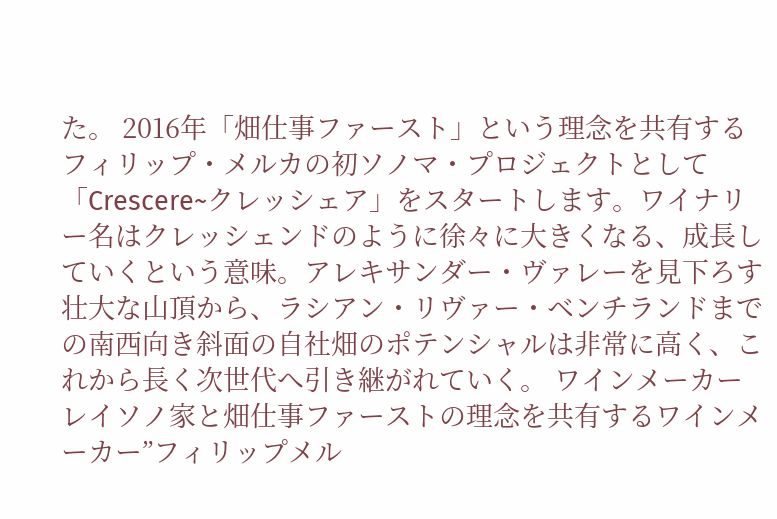た。 2016年「畑仕事ファースト」という理念を共有するフィリップ・メルカの初ソノマ・プロジェクトとして「Crescere~クレッシェア」をスタートします。ワイナリー名はクレッシェンドのように徐々に大きくなる、成長していくという意味。アレキサンダー・ヴァレーを見下ろす壮大な山頂から、ラシアン・リヴァー・ベンチランドまでの南西向き斜面の自社畑のポテンシャルは非常に高く、これから長く次世代へ引き継がれていく。 ワインメーカー レイソノ家と畑仕事ファーストの理念を共有するワインメーカー”フィリップメル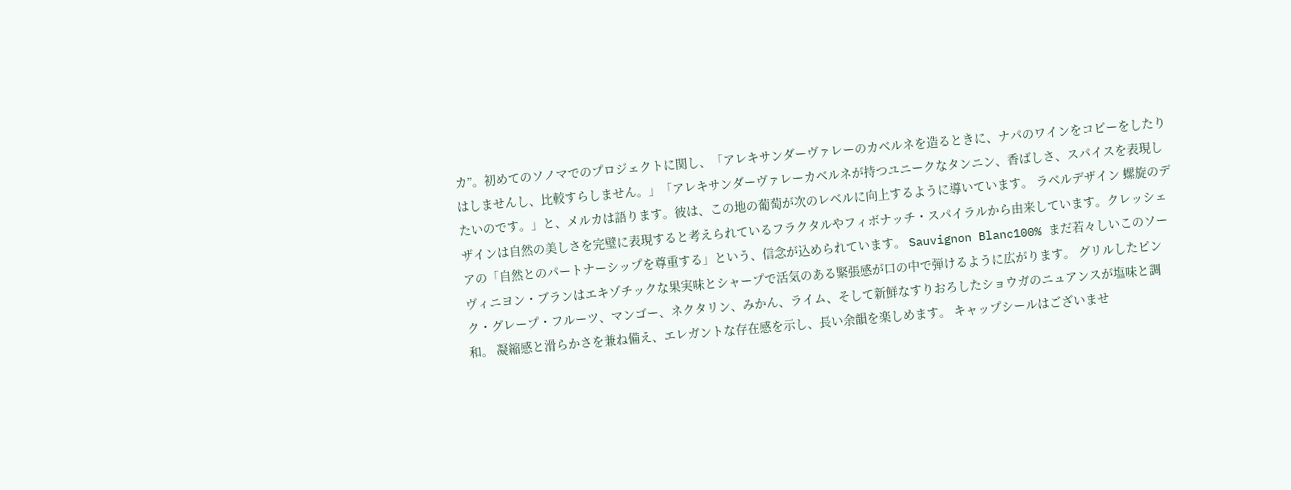カ”。初めてのソノマでのプロジェクトに関し、「アレキサンダーヴァレーのカベルネを造るときに、ナパのワインをコピーをしたりはしませんし、比較すらしません。」「アレキサンダーヴァレーカベルネが持つユニークなタンニン、香ばしさ、スパイスを表現したいのです。」と、メルカは語ります。彼は、この地の葡萄が次のレベルに向上するように導いています。 ラベルデザイン 螺旋のデザインは自然の美しさを完璧に表現すると考えられているフラクタルやフィボナッチ・スパイラルから由来しています。クレッシェアの「自然とのパートナーシップを尊重する」という、信念が込められています。 Sauvignon Blanc100% まだ若々しいこのソーヴィニヨン・ブランはエキゾチックな果実味とシャープで活気のある緊張感が口の中で弾けるように広がります。 グリルしたピンク・グレープ・フルーツ、マンゴー、ネクタリン、みかん、ライム、そして新鮮なすりおろしたショウガのニュアンスが塩味と調和。 凝縮感と滑らかさを兼ね備え、エレガントな存在感を示し、長い余韻を楽しめます。 キャップシールはございませ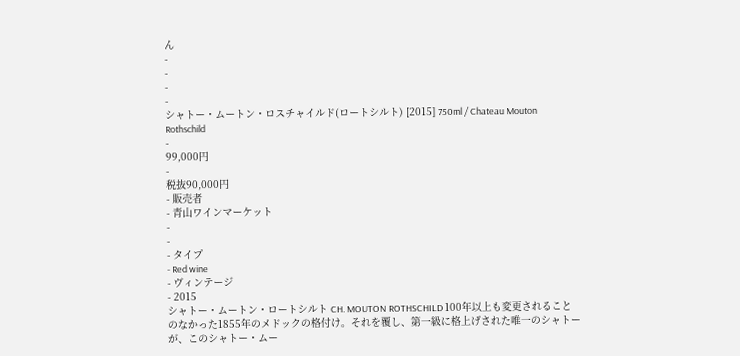ん
-
-
-
-
シャトー・ムートン・ロスチャイルド(ロートシルト) [2015] 750ml / Chateau Mouton Rothschild
-
99,000円
-
税抜90,000円
- 販売者
- 青山ワインマーケット
-
-
- タイプ
- Red wine
- ヴィンテージ
- 2015
シャトー・ムートン・ロートシルト CH. MOUTON ROTHSCHILD 100年以上も変更されることのなかった1855年のメドックの格付け。それを覆し、第一級に格上げされた唯一のシャトーが、このシャトー・ムー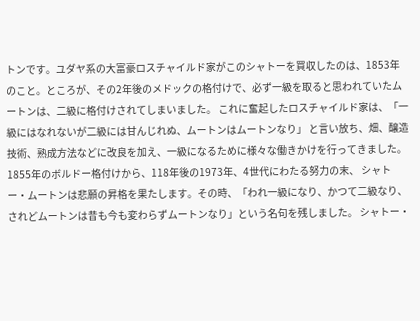トンです。ユダヤ系の大富豪ロスチャイルド家がこのシャトーを買収したのは、1853年のこと。ところが、その2年後のメドックの格付けで、必ず一級を取ると思われていたムートンは、二級に格付けされてしまいました。 これに奮起したロスチャイルド家は、「一級にはなれないが二級には甘んじれぬ、ムートンはムートンなり」 と言い放ち、畑、醸造技術、熟成方法などに改良を加え、一級になるために様々な働きかけを行ってきました。1855年のボルドー格付けから、118年後の1973年、4世代にわたる努力の末、 シャトー・ムートンは悲願の昇格を果たします。その時、「われ一級になり、かつて二級なり、 されどムートンは昔も今も変わらずムートンなり」という名句を残しました。 シャトー・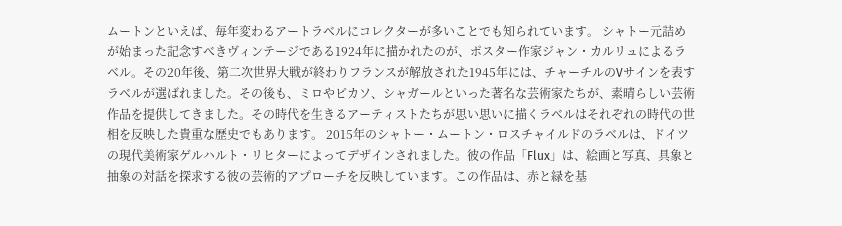ムートンといえば、毎年変わるアートラベルにコレクターが多いことでも知られています。 シャトー元詰めが始まった記念すべきヴィンテージである1924年に描かれたのが、ポスター作家ジャン・カルリュによるラベル。その20年後、第二次世界大戦が終わりフランスが解放された1945年には、チャーチルのVサインを表すラベルが選ばれました。その後も、ミロやピカソ、シャガールといった著名な芸術家たちが、素晴らしい芸術作品を提供してきました。その時代を生きるアーティストたちが思い思いに描くラベルはそれぞれの時代の世相を反映した貴重な歴史でもあります。 2015年のシャトー・ムートン・ロスチャイルドのラベルは、ドイツの現代美術家ゲルハルト・リヒターによってデザインされました。彼の作品「Flux」は、絵画と写真、具象と抽象の対話を探求する彼の芸術的アプローチを反映しています。この作品は、赤と緑を基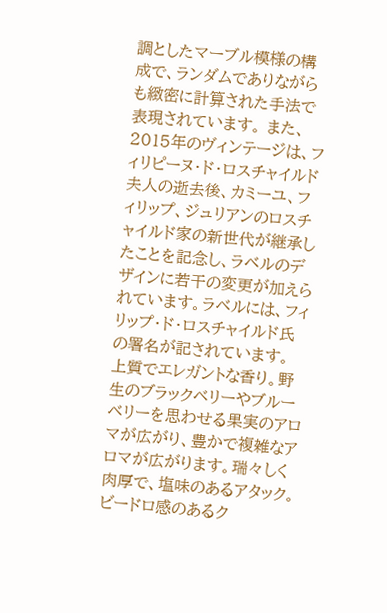調としたマーブル模様の構成で、ランダムでありながらも緻密に計算された手法で表現されています。 また、2015年のヴィンテージは、フィリピーヌ・ド・ロスチャイルド夫人の逝去後、カミーユ、フィリップ、ジュリアンのロスチャイルド家の新世代が継承したことを記念し、ラベルのデザインに若干の変更が加えられています。ラベルには、フィリップ・ド・ロスチャイルド氏の署名が記されています。 上質でエレガントな香り。野生のブラックベリーやブルーベリーを思わせる果実のアロマが広がり、豊かで複雑なアロマが広がります。瑞々しく肉厚で、塩味のあるアタック。ビードロ感のあるク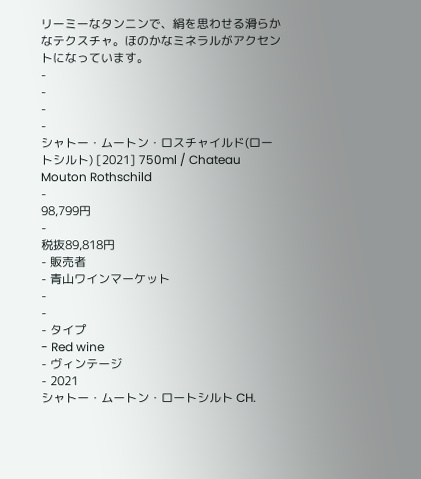リーミーなタンニンで、絹を思わせる滑らかなテクスチャ。ほのかなミネラルがアクセントになっています。
-
-
-
-
シャトー・ムートン・ロスチャイルド(ロートシルト) [2021] 750ml / Chateau Mouton Rothschild
-
98,799円
-
税抜89,818円
- 販売者
- 青山ワインマーケット
-
-
- タイプ
- Red wine
- ヴィンテージ
- 2021
シャトー・ムートン・ロートシルト CH.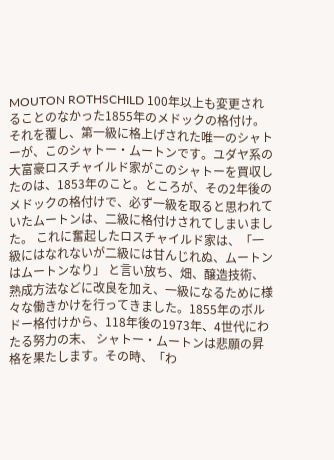MOUTON ROTHSCHILD 100年以上も変更されることのなかった1855年のメドックの格付け。それを覆し、第一級に格上げされた唯一のシャトーが、このシャトー・ムートンです。ユダヤ系の大富豪ロスチャイルド家がこのシャトーを買収したのは、1853年のこと。ところが、その2年後のメドックの格付けで、必ず一級を取ると思われていたムートンは、二級に格付けされてしまいました。 これに奮起したロスチャイルド家は、「一級にはなれないが二級には甘んじれぬ、ムートンはムートンなり」 と言い放ち、畑、醸造技術、熟成方法などに改良を加え、一級になるために様々な働きかけを行ってきました。1855年のボルドー格付けから、118年後の1973年、4世代にわたる努力の末、 シャトー・ムートンは悲願の昇格を果たします。その時、「わ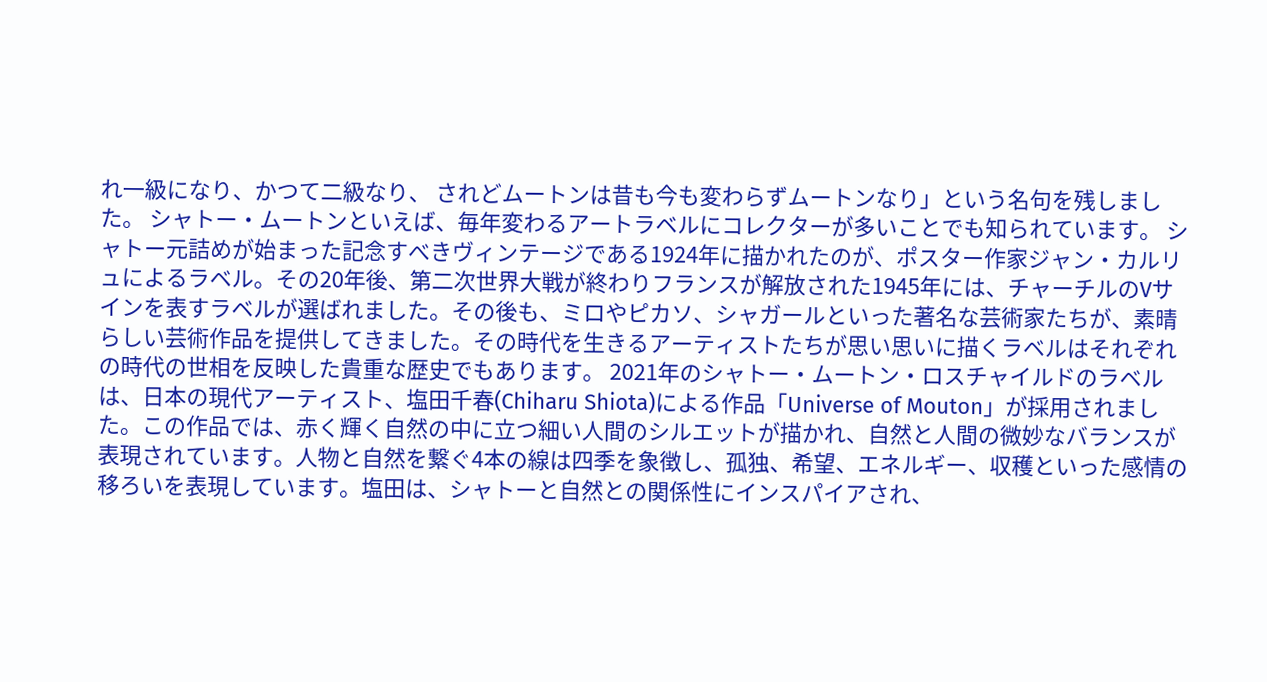れ一級になり、かつて二級なり、 されどムートンは昔も今も変わらずムートンなり」という名句を残しました。 シャトー・ムートンといえば、毎年変わるアートラベルにコレクターが多いことでも知られています。 シャトー元詰めが始まった記念すべきヴィンテージである1924年に描かれたのが、ポスター作家ジャン・カルリュによるラベル。その20年後、第二次世界大戦が終わりフランスが解放された1945年には、チャーチルのVサインを表すラベルが選ばれました。その後も、ミロやピカソ、シャガールといった著名な芸術家たちが、素晴らしい芸術作品を提供してきました。その時代を生きるアーティストたちが思い思いに描くラベルはそれぞれの時代の世相を反映した貴重な歴史でもあります。 2021年のシャトー・ムートン・ロスチャイルドのラベルは、日本の現代アーティスト、塩田千春(Chiharu Shiota)による作品「Universe of Mouton」が採用されました。この作品では、赤く輝く自然の中に立つ細い人間のシルエットが描かれ、自然と人間の微妙なバランスが表現されています。人物と自然を繋ぐ4本の線は四季を象徴し、孤独、希望、エネルギー、収穫といった感情の移ろいを表現しています。塩田は、シャトーと自然との関係性にインスパイアされ、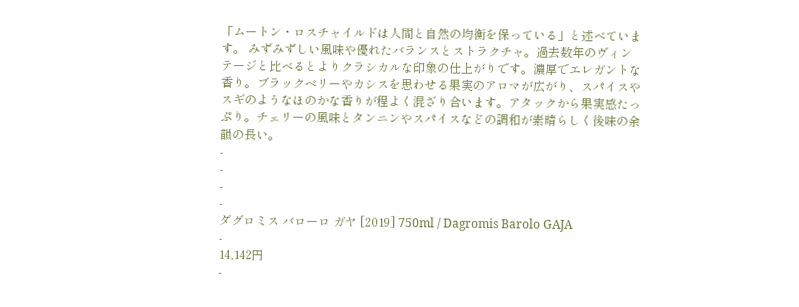「ムートン・ロスチャイルドは人間と自然の均衡を保っている」と述べています。 みずみずしい風味や優れたバランスとストラクチャ。過去数年のヴィンテージと比べるとよりクラシカルな印象の仕上がりです。濃厚でエレガントな香り。ブラックベリーやカシスを思わせる果実のアロマが広がり、スパイスやスギのようなほのかな香りが程よく混ざり合います。アタックから果実感たっぷり。チェリーの風味とタンニンやスパイスなどの調和が素晴らしく後味の余韻の長い。
-
-
-
-
ダグロミス バローロ ガヤ [2019] 750ml / Dagromis Barolo GAJA
-
14,142円
-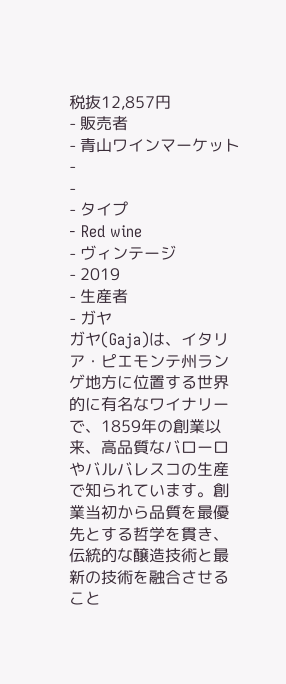税抜12,857円
- 販売者
- 青山ワインマーケット
-
-
- タイプ
- Red wine
- ヴィンテージ
- 2019
- 生産者
- ガヤ
ガヤ(Gaja)は、イタリア・ピエモンテ州ランゲ地方に位置する世界的に有名なワイナリーで、1859年の創業以来、高品質なバローロやバルバレスコの生産で知られています。創業当初から品質を最優先とする哲学を貫き、伝統的な醸造技術と最新の技術を融合させること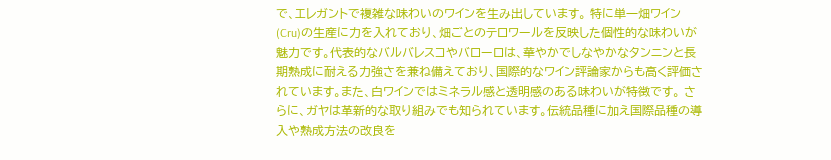で、エレガントで複雑な味わいのワインを生み出しています。 特に単一畑ワイン(Cru)の生産に力を入れており、畑ごとのテロワールを反映した個性的な味わいが魅力です。代表的なバルバレスコやバローロは、華やかでしなやかなタンニンと長期熟成に耐える力強さを兼ね備えており、国際的なワイン評論家からも高く評価されています。また、白ワインではミネラル感と透明感のある味わいが特徴です。 さらに、ガヤは革新的な取り組みでも知られています。伝統品種に加え国際品種の導入や熟成方法の改良を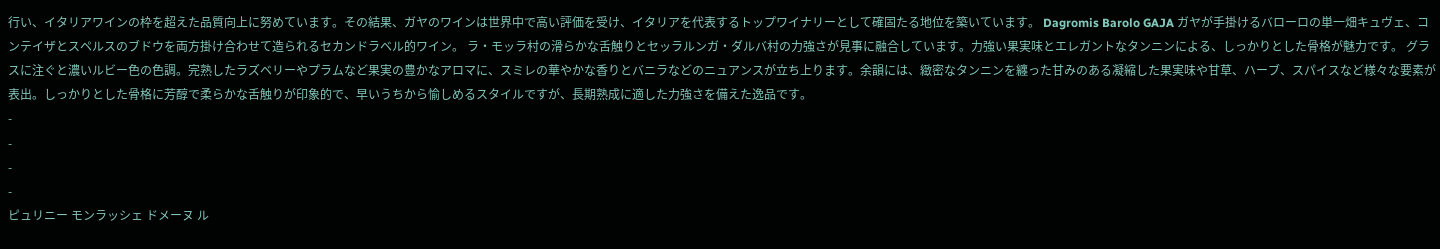行い、イタリアワインの枠を超えた品質向上に努めています。その結果、ガヤのワインは世界中で高い評価を受け、イタリアを代表するトップワイナリーとして確固たる地位を築いています。 Dagromis Barolo GAJA ガヤが手掛けるバローロの単一畑キュヴェ、コンテイザとスペルスのブドウを両方掛け合わせて造られるセカンドラベル的ワイン。 ラ・モッラ村の滑らかな舌触りとセッラルンガ・ダルバ村の力強さが見事に融合しています。力強い果実味とエレガントなタンニンによる、しっかりとした骨格が魅力です。 グラスに注ぐと濃いルビー色の色調。完熟したラズベリーやプラムなど果実の豊かなアロマに、スミレの華やかな香りとバニラなどのニュアンスが立ち上ります。余韻には、緻密なタンニンを纏った甘みのある凝縮した果実味や甘草、ハーブ、スパイスなど様々な要素が表出。しっかりとした骨格に芳醇で柔らかな舌触りが印象的で、早いうちから愉しめるスタイルですが、長期熟成に適した力強さを備えた逸品です。
-
-
-
-
ピュリニー モンラッシェ ドメーヌ ル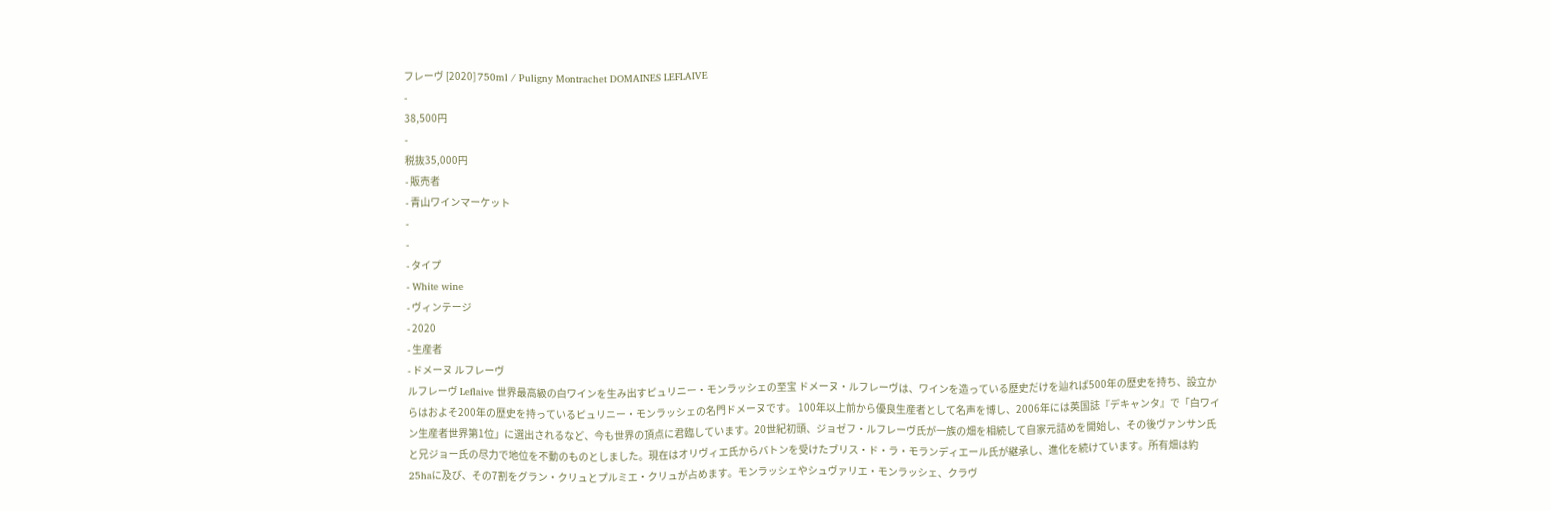フレーヴ [2020] 750ml / Puligny Montrachet DOMAINES LEFLAIVE
-
38,500円
-
税抜35,000円
- 販売者
- 青山ワインマーケット
-
-
- タイプ
- White wine
- ヴィンテージ
- 2020
- 生産者
- ドメーヌ ルフレーヴ
ルフレーヴ Leflaive 世界最高級の白ワインを生み出すピュリニー・モンラッシェの至宝 ドメーヌ・ルフレーヴは、ワインを造っている歴史だけを辿れば500年の歴史を持ち、設立からはおよそ200年の歴史を持っているピュリニー・モンラッシェの名門ドメーヌです。 100年以上前から優良生産者として名声を博し、2006年には英国誌『デキャンタ』で「白ワイン生産者世界第1位」に選出されるなど、今も世界の頂点に君臨しています。20世紀初頭、ジョゼフ・ルフレーヴ氏が一族の畑を相続して自家元詰めを開始し、その後ヴァンサン氏と兄ジョー氏の尽力で地位を不動のものとしました。現在はオリヴィエ氏からバトンを受けたブリス・ド・ラ・モランディエール氏が継承し、進化を続けています。所有畑は約25haに及び、その7割をグラン・クリュとプルミエ・クリュが占めます。モンラッシェやシュヴァリエ・モンラッシェ、クラヴ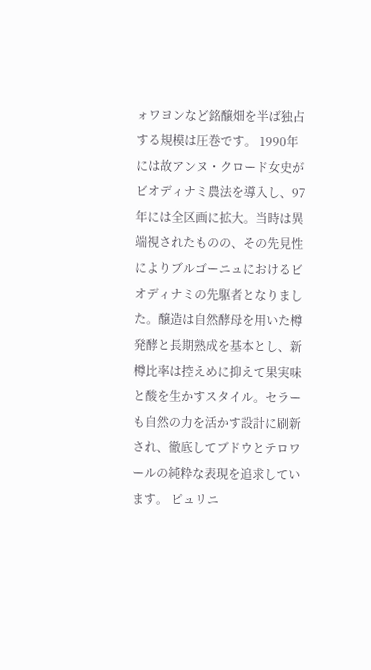ォワヨンなど銘醸畑を半ば独占する規模は圧巻です。 1990年には故アンヌ・クロード女史がビオディナミ農法を導入し、97年には全区画に拡大。当時は異端視されたものの、その先見性によりブルゴーニュにおけるビオディナミの先駆者となりました。醸造は自然酵母を用いた樽発酵と長期熟成を基本とし、新樽比率は控えめに抑えて果実味と酸を生かすスタイル。セラーも自然の力を活かす設計に刷新され、徹底してブドウとテロワールの純粋な表現を追求しています。 ピュリニ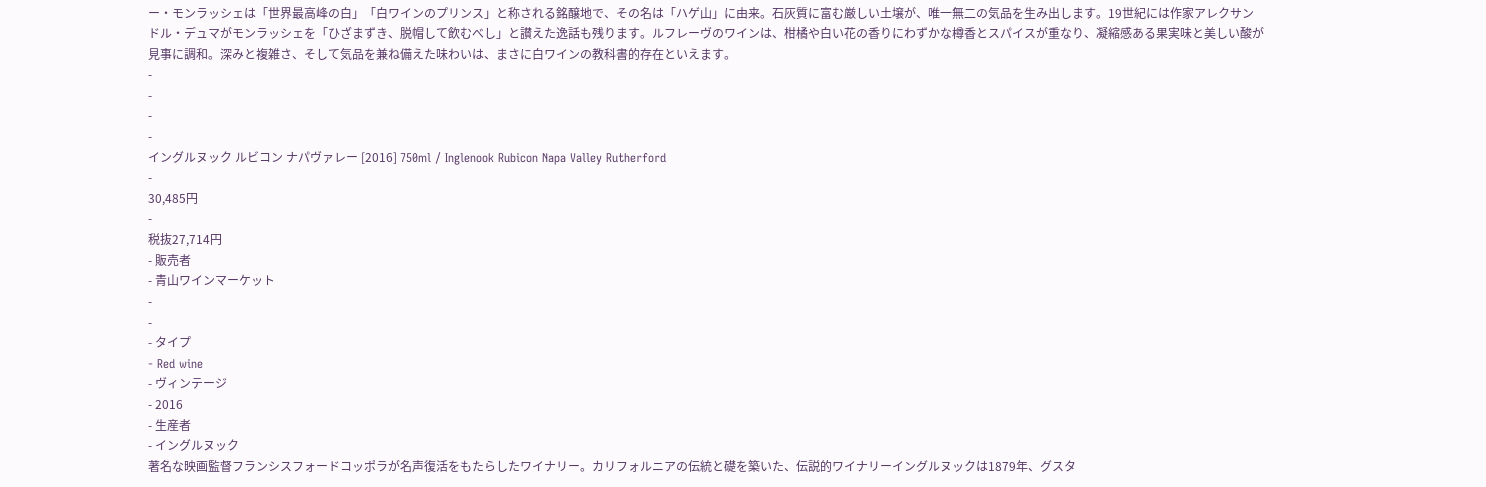ー・モンラッシェは「世界最高峰の白」「白ワインのプリンス」と称される銘醸地で、その名は「ハゲ山」に由来。石灰質に富む厳しい土壌が、唯一無二の気品を生み出します。19世紀には作家アレクサンドル・デュマがモンラッシェを「ひざまずき、脱帽して飲むべし」と讃えた逸話も残ります。ルフレーヴのワインは、柑橘や白い花の香りにわずかな樽香とスパイスが重なり、凝縮感ある果実味と美しい酸が見事に調和。深みと複雑さ、そして気品を兼ね備えた味わいは、まさに白ワインの教科書的存在といえます。
-
-
-
-
イングルヌック ルビコン ナパヴァレー [2016] 750ml / Inglenook Rubicon Napa Valley Rutherford
-
30,485円
-
税抜27,714円
- 販売者
- 青山ワインマーケット
-
-
- タイプ
- Red wine
- ヴィンテージ
- 2016
- 生産者
- イングルヌック
著名な映画監督フランシスフォードコッポラが名声復活をもたらしたワイナリー。カリフォルニアの伝統と礎を築いた、伝説的ワイナリーイングルヌックは1879年、グスタ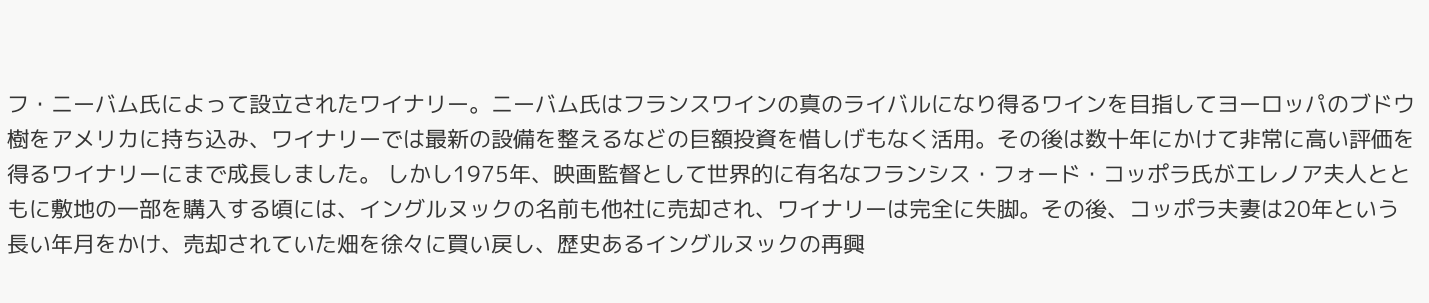フ・ニーバム氏によって設立されたワイナリー。ニーバム氏はフランスワインの真のライバルになり得るワインを目指してヨーロッパのブドウ樹をアメリカに持ち込み、ワイナリーでは最新の設備を整えるなどの巨額投資を惜しげもなく活用。その後は数十年にかけて非常に高い評価を得るワイナリーにまで成長しました。 しかし1975年、映画監督として世界的に有名なフランシス・フォード・コッポラ氏がエレノア夫人とともに敷地の一部を購入する頃には、イングルヌックの名前も他社に売却され、ワイナリーは完全に失脚。その後、コッポラ夫妻は20年という長い年月をかけ、売却されていた畑を徐々に買い戻し、歴史あるイングルヌックの再興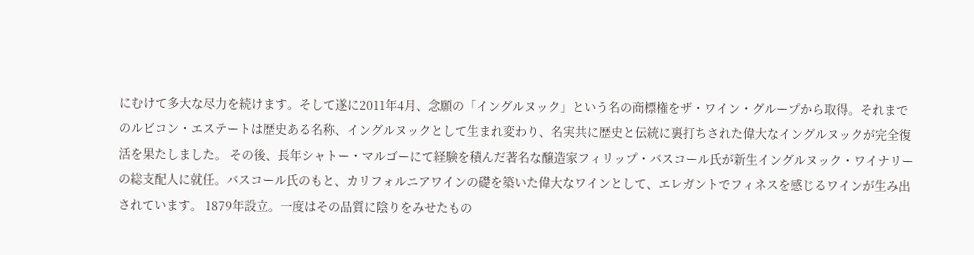にむけて多大な尽力を続けます。そして遂に2011年4月、念願の「イングルヌック」という名の商標権をザ・ワイン・グループから取得。それまでのルビコン・エステートは歴史ある名称、イングルヌックとして生まれ変わり、名実共に歴史と伝統に裏打ちされた偉大なイングルヌックが完全復活を果たしました。 その後、長年シャトー・マルゴーにて経験を積んだ著名な醸造家フィリップ・バスコール氏が新生イングルヌック・ワイナリーの総支配人に就任。バスコール氏のもと、カリフォルニアワインの礎を築いた偉大なワインとして、エレガントでフィネスを感じるワインが生み出されています。 1879年設立。一度はその品質に陰りをみせたもの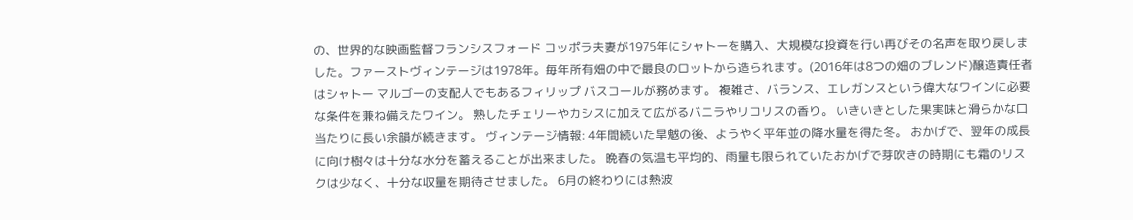の、世界的な映画監督フランシスフォード コッポラ夫妻が1975年にシャトーを購入、大規模な投資を行い再びその名声を取り戻しました。ファーストヴィンテージは1978年。毎年所有畑の中で最良のロットから造られます。(2016年は8つの畑のブレンド)醸造責任者はシャトー マルゴーの支配人でもあるフィリップ バスコールが務めます。 複雑さ、バランス、エレガンスという偉大なワインに必要な条件を兼ね備えたワイン。 熟したチェリーやカシスに加えて広がるバニラやリコリスの香り。 いきいきとした果実味と滑らかな口当たりに長い余韻が続きます。 ヴィンテージ情報: 4年間続いた旱魃の後、ようやく平年並の降水量を得た冬。 おかげで、翌年の成長に向け樹々は十分な水分を蓄えることが出来ました。 晩春の気温も平均的、雨量も限られていたおかげで芽吹きの時期にも霜のリスクは少なく、十分な収量を期待させました。 6月の終わりには熱波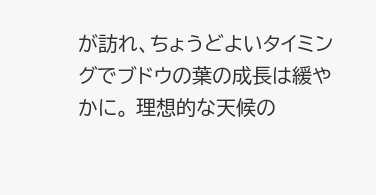が訪れ、ちょうどよいタイミングでブドウの葉の成長は緩やかに。 理想的な天候の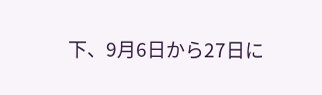下、9月6日から27日に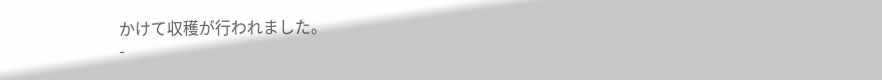かけて収穫が行われました。
-